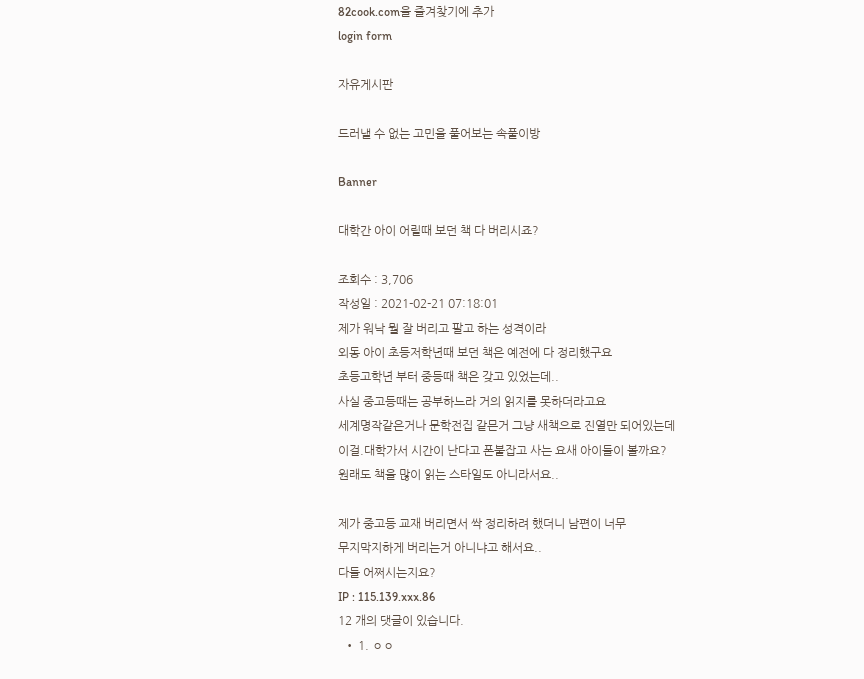82cook.com을 즐겨찾기에 추가
login form

자유게시판

드러낼 수 없는 고민을 풀어보는 속풀이방

Banner

대학간 아이 어릴때 보던 책 다 버리시죠?

조회수 : 3,706
작성일 : 2021-02-21 07:18:01
제가 워낙 뭘 잘 버리고 팔고 하는 성격이라
외동 아이 초등저학년때 보던 책은 예전에 다 정리했구요
초등고학년 부터 중등때 책은 갖고 있었는데..
사실 중고등때는 공부하느라 거의 읽지를 못하더라고요
세계명작같은거나 문학전집 같믄거 그냥 새책으로 진열만 되어있는데
이걸.대학가서 시간이 난다고 폰붙잡고 사는 요새 아이들이 볼까요?
원래도 책을 많이 읽는 스타일도 아니라서요..

제가 중고등 교재 버리면서 싹 정리하려 했더니 남편이 너무
무지막지하게 버리는거 아니냐고 해서요..
다들 어쩌시는지요?
IP : 115.139.xxx.86
12 개의 댓글이 있습니다.
  • 1. ㅇㅇ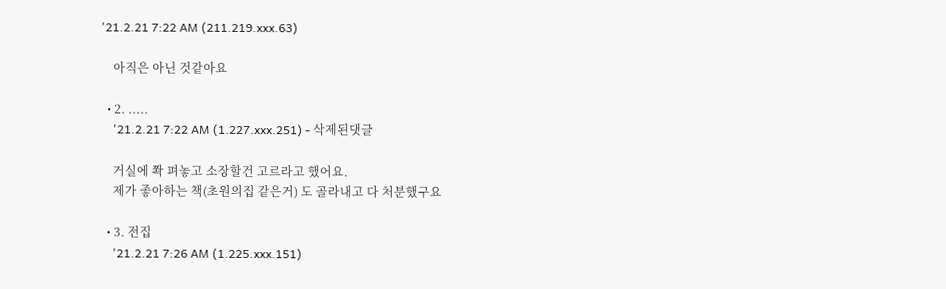'21.2.21 7:22 AM (211.219.xxx.63)

    아직은 아닌 것같아요

  • 2. .....
    '21.2.21 7:22 AM (1.227.xxx.251) - 삭제된댓글

    거실에 쫙 펴놓고 소장할건 고르라고 했어요.
    제가 좋아하는 책(초원의집 같은거) 도 골라내고 다 처분했구요

  • 3. 전집
    '21.2.21 7:26 AM (1.225.xxx.151)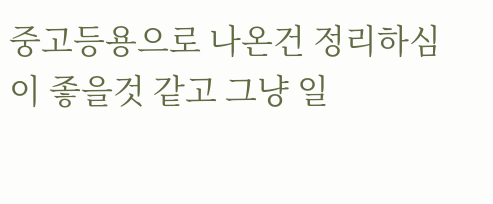중고등용으로 나온건 정리하심이 좋을것 같고 그냥 일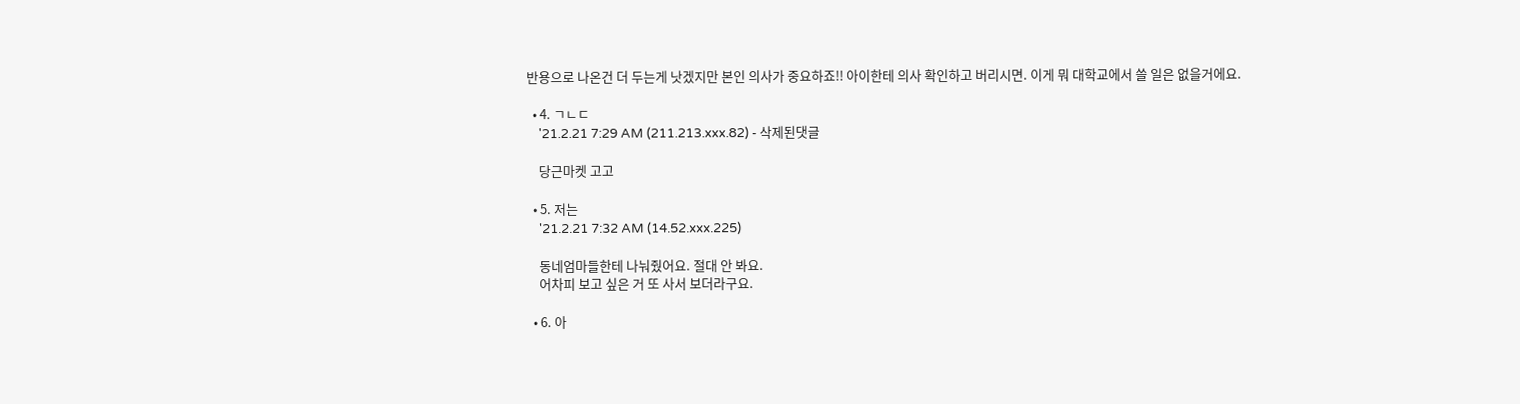반용으로 나온건 더 두는게 낫겠지만 본인 의사가 중요하죠!! 아이한테 의사 확인하고 버리시면. 이게 뭐 대학교에서 쓸 일은 없을거에요.

  • 4. ㄱㄴㄷ
    '21.2.21 7:29 AM (211.213.xxx.82) - 삭제된댓글

    당근마켓 고고

  • 5. 저는
    '21.2.21 7:32 AM (14.52.xxx.225)

    동네엄마들한테 나눠줬어요. 절대 안 봐요.
    어차피 보고 싶은 거 또 사서 보더라구요.

  • 6. 아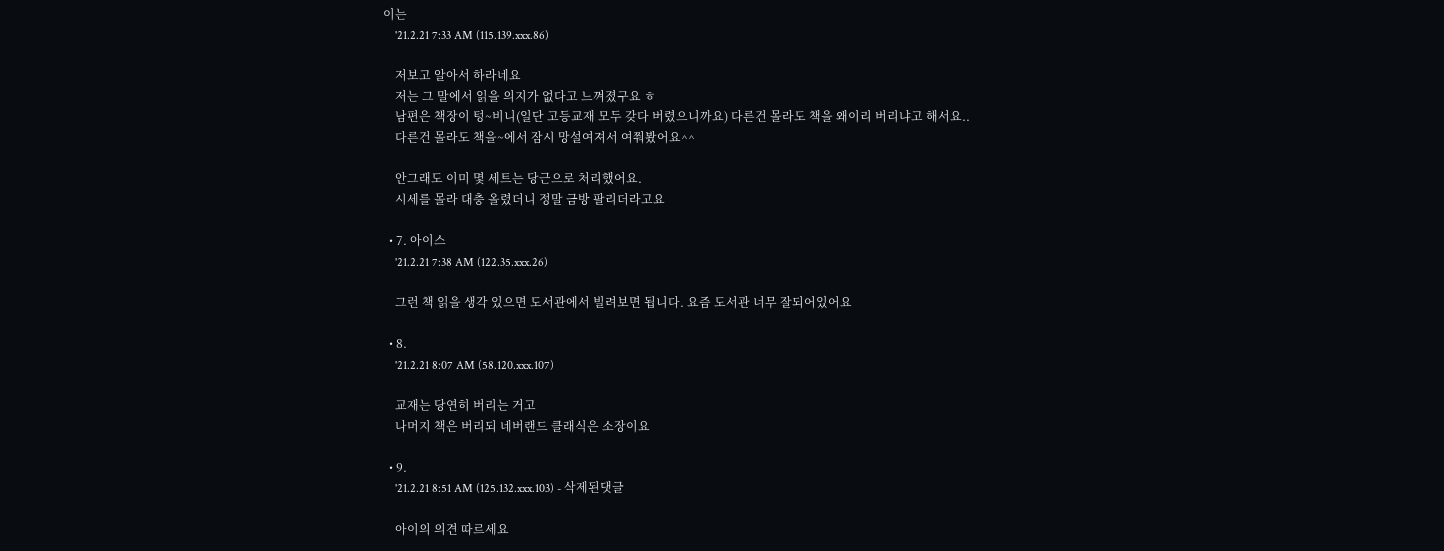이는
    '21.2.21 7:33 AM (115.139.xxx.86)

    저보고 알아서 하라네요
    저는 그 말에서 읽을 의지가 없다고 느껴졌구요 ㅎ
    남편은 책장이 텅~비니(일단 고등교재 모두 갖다 버렸으니까요) 다른건 몰라도 책을 왜이리 버리냐고 해서요..
    다른건 몰라도 책을~에서 잠시 망설여져서 여쭤봤어요^^

    안그래도 이미 몇 세트는 당근으로 처리했어요.
    시세를 몰라 대충 올렸더니 정말 금방 팔리더라고요

  • 7. 아이스
    '21.2.21 7:38 AM (122.35.xxx.26)

    그런 책 읽을 생각 있으면 도서관에서 빌려보면 됩니다. 요즘 도서관 너무 잘되어있어요

  • 8.
    '21.2.21 8:07 AM (58.120.xxx.107)

    교재는 당연히 버리는 거고
    나머지 책은 버리되 네버랜드 클래식은 소장이요

  • 9.
    '21.2.21 8:51 AM (125.132.xxx.103) - 삭제된댓글

    아이의 의견 따르세요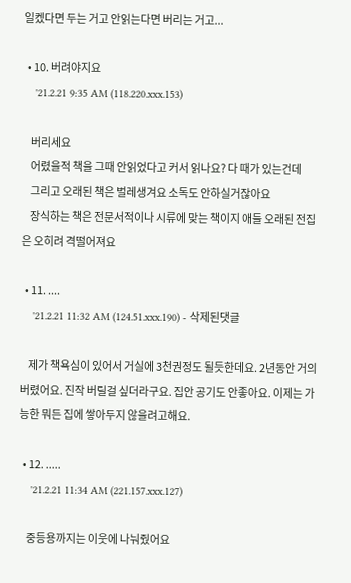일켔다면 두는 거고 안읽는다면 버리는 거고...

  • 10. 버려야지요
    '21.2.21 9:35 AM (118.220.xxx.153)

    버리세요
    어렸을적 책을 그때 안읽었다고 커서 읽나요? 다 때가 있는건데
    그리고 오래된 책은 벌레생겨요 소독도 안하실거잖아요
    장식하는 책은 전문서적이나 시류에 맞는 책이지 애들 오래된 전집은 오히려 격떨어져요

  • 11. ....
    '21.2.21 11:32 AM (124.51.xxx.190) - 삭제된댓글

    제가 책욕심이 있어서 거실에 3천권정도 될듯한데요. 2년동안 거의 버렸어요. 진작 버릴걸 싶더라구요. 집안 공기도 안좋아요. 이제는 가능한 뭐든 집에 쌓아두지 않을려고해요.

  • 12. .....
    '21.2.21 11:34 AM (221.157.xxx.127)

    중등용까지는 이웃에 나눠줬어요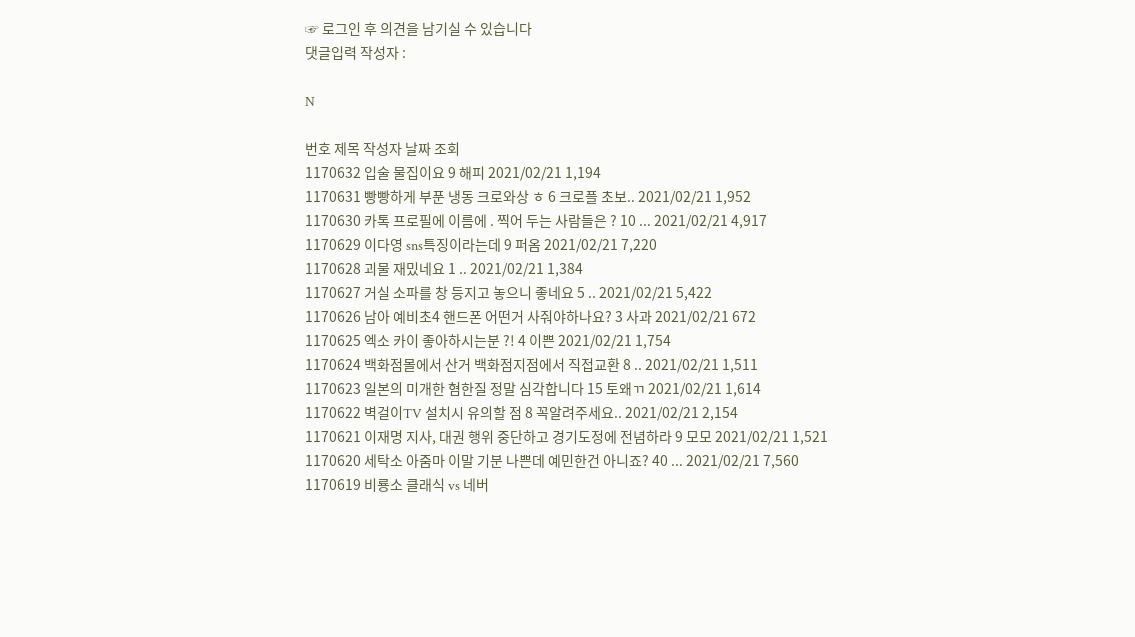☞ 로그인 후 의견을 남기실 수 있습니다
댓글입력 작성자 :

N

번호 제목 작성자 날짜 조회
1170632 입술 물집이요 9 해피 2021/02/21 1,194
1170631 빵빵하게 부푼 냉동 크로와상 ㅎ 6 크로플 초보.. 2021/02/21 1,952
1170630 카톡 프로필에 이름에 . 찍어 두는 사람들은 ? 10 ... 2021/02/21 4,917
1170629 이다영 sns특징이라는데 9 퍼옴 2021/02/21 7,220
1170628 괴물 재밌네요 1 .. 2021/02/21 1,384
1170627 거실 소파를 창 등지고 놓으니 좋네요 5 .. 2021/02/21 5,422
1170626 남아 예비초4 핸드폰 어떤거 사줘야하나요? 3 사과 2021/02/21 672
1170625 엑소 카이 좋아하시는분 ?! 4 이쁜 2021/02/21 1,754
1170624 백화점몰에서 산거 백화점지점에서 직접교환 8 .. 2021/02/21 1,511
1170623 일본의 미개한 혐한질 정말 심각합니다 15 토왜ㄲ 2021/02/21 1,614
1170622 벽걸이TV 설치시 유의할 점 8 꼭알려주세요.. 2021/02/21 2,154
1170621 이재명 지사, 대권 행위 중단하고 경기도정에 전념하라 9 모모 2021/02/21 1,521
1170620 세탁소 아줌마 이말 기분 나쁜데 예민한건 아니죠? 40 ... 2021/02/21 7,560
1170619 비룡소 클래식 vs 네버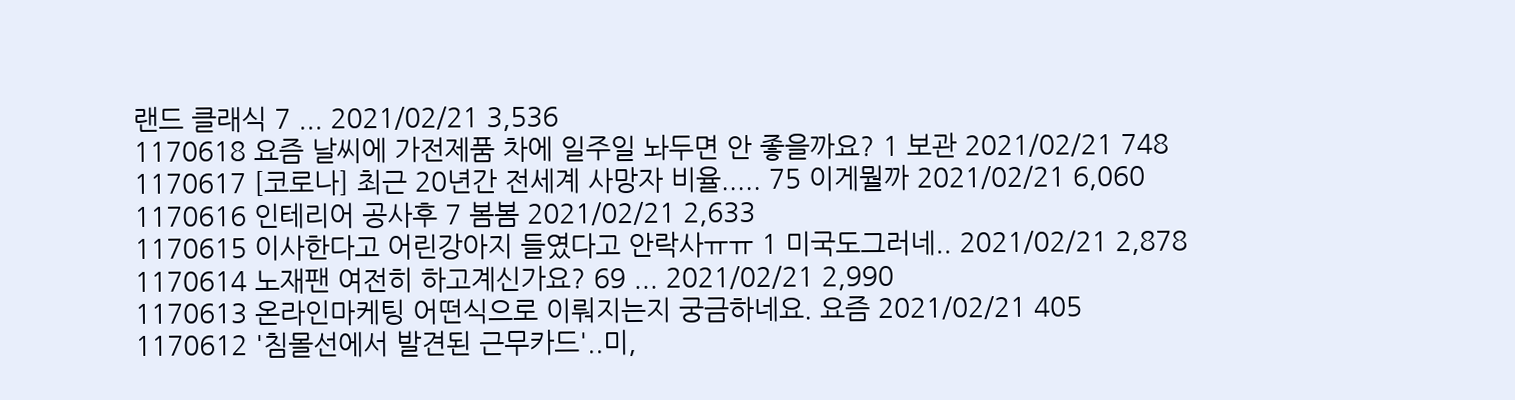랜드 클래식 7 ... 2021/02/21 3,536
1170618 요즘 날씨에 가전제품 차에 일주일 놔두면 안 좋을까요? 1 보관 2021/02/21 748
1170617 [코로나] 최근 20년간 전세계 사망자 비율..... 75 이게뭘까 2021/02/21 6,060
1170616 인테리어 공사후 7 봄봄 2021/02/21 2,633
1170615 이사한다고 어린강아지 들였다고 안락사ㅠㅠ 1 미국도그러네.. 2021/02/21 2,878
1170614 노재팬 여전히 하고계신가요? 69 ... 2021/02/21 2,990
1170613 온라인마케팅 어떤식으로 이뤄지는지 궁금하네요. 요즘 2021/02/21 405
1170612 '침몰선에서 발견된 근무카드'..미,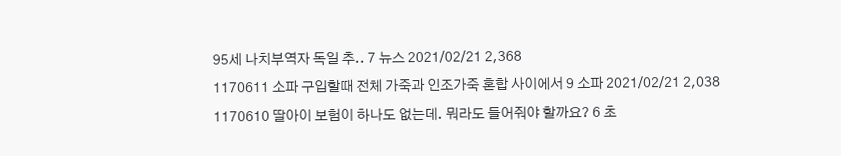95세 나치부역자 독일 추.. 7 뉴스 2021/02/21 2,368
1170611 소파 구입할때 전체 가죽과 인조가죽 혼합 사이에서 9 소파 2021/02/21 2,038
1170610 딸아이 보험이 하나도 없는데. 뭐라도 들어줘야 할까요? 6 초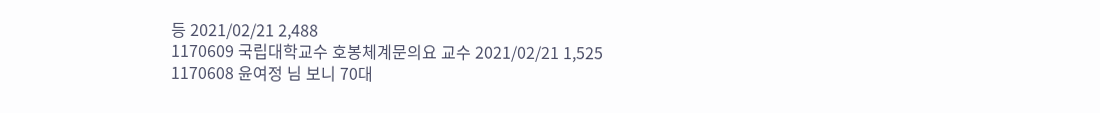등 2021/02/21 2,488
1170609 국립대학교수 호봉체계문의요 교수 2021/02/21 1,525
1170608 윤여정 님 보니 70대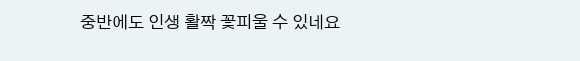중반에도 인생 활짝 꽃피울 수 있네요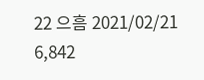22 으흠 2021/02/21 6,842